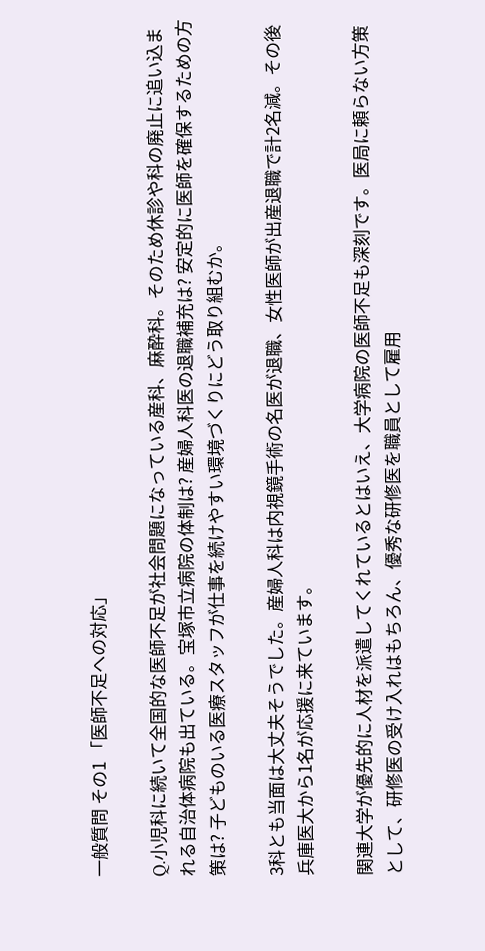一般質問 その1 「医師不足への対応」

Q.小児科に続いて全国的な医師不足が社会問題になっている産科、麻酔科。そのため休診や科の廃止に追い込まれる自治体病院も出ている。宝塚市立病院の体制は? 産婦人科医の退職補充は? 安定的に医師を確保するための方策は? 子どものいる医療スタッフが仕事を続けやすい環境づくりにどう取り組むか。

3科とも当面は大丈夫そうでした。産婦人科は内視鏡手術の名医が退職、女性医師が出産退職で計2名減。その後兵庫医大から1名が応援に来ています。

関連大学が優先的に人材を派遣してくれているとはいえ、大学病院の医師不足も深刻です。医局に頼らない方策として、研修医の受け入れはもちろん、優秀な研修医を職員として雇用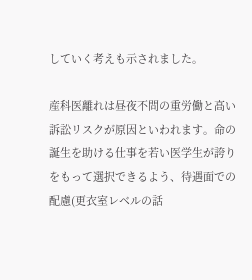していく考えも示されました。

産科医離れは昼夜不問の重労働と高い訴訟リスクが原因といわれます。命の誕生を助ける仕事を若い医学生が誇りをもって選択できるよう、待遇面での配慮(更衣室レベルの話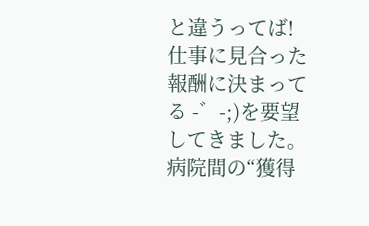と違うってば! 仕事に見合った報酬に決まってる -゛-;)を要望してきました。病院間の“獲得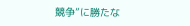競争”に勝たな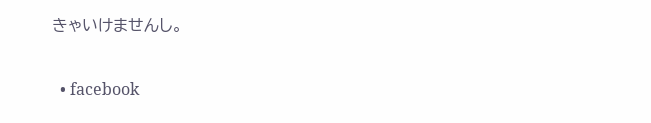きゃいけませんし。

  • facebook